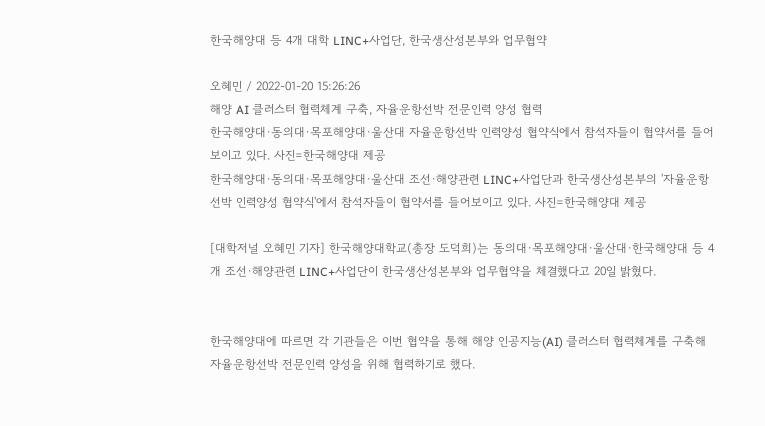한국해양대 등 4개 대학 LINC+사업단, 한국생산성본부와 업무협약

오혜민 / 2022-01-20 15:26:26
해양 AI 클러스터 협력체계 구축, 자율운항선박 전문인력 양성 협력
한국해양대·동의대·목포해양대·울산대 자율운항선박 인력양성 협약식에서 참석자들이 협약서를 들어보이고 있다. 사진=한국해양대 제공
한국해양대·동의대·목포해양대·울산대 조선·해양관련 LINC+사업단과 한국생산성본부의 '자율운항선박 인력양성 협약식'에서 참석자들이 협약서를 들어보이고 있다. 사진=한국해양대 제공

[대학저널 오혜민 기자] 한국해양대학교(총장 도덕희)는 동의대·목포해양대·울산대·한국해양대 등 4개 조선·해양관련 LINC+사업단이 한국생산성본부와 업무협약을 체결했다고 20일 밝혔다.


한국해양대에 따르면 각 기관들은 이번 협약을 통해 해양 인공지능(AI) 클러스터 협력체계를 구축해 자율운항선박 전문인력 양성을 위해 협력하기로 했다.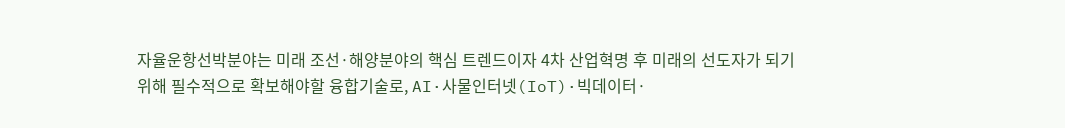자율운항선박분야는 미래 조선·해양분야의 핵심 트렌드이자 4차 산업혁명 후 미래의 선도자가 되기 위해 필수적으로 확보해야할 융합기술로, AI·사물인터넷(IoT)·빅데이터·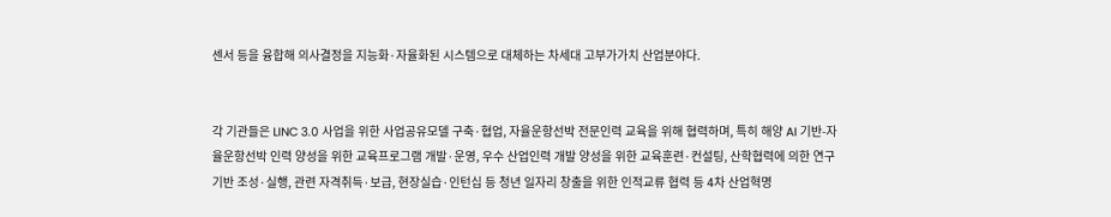센서 등을 융합해 의사결정을 지능화·자율화된 시스템으로 대체하는 차세대 고부가가치 산업분야다.


각 기관들은 LINC 3.0 사업을 위한 사업공유모델 구축·협업, 자율운항선박 전문인력 교육을 위해 협력하며, 특히 해양 AI 기반-자율운항선박 인력 양성을 위한 교육프로그램 개발·운영, 우수 산업인력 개발 양성을 위한 교육훈련·컨설팅, 산학협력에 의한 연구기반 조성·실행, 관련 자격취득·보급, 현장실습·인턴십 등 청년 일자리 창출을 위한 인적교류 협력 등 4차 산업혁명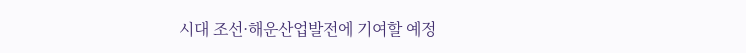시대 조선·해운산업발전에 기여할 예정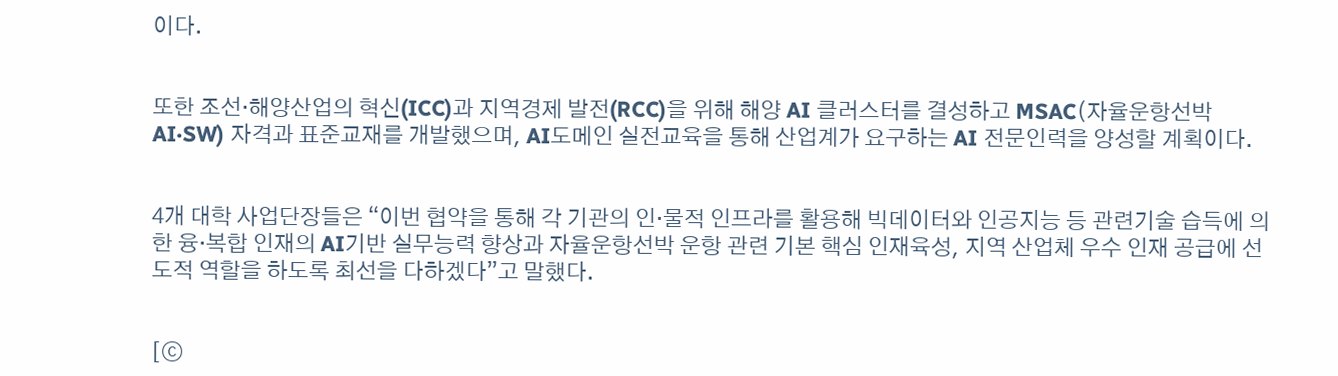이다.


또한 조선·해양산업의 혁신(ICC)과 지역경제 발전(RCC)을 위해 해양 AI 클러스터를 결성하고 MSAC(자율운항선박 AI·SW) 자격과 표준교재를 개발했으며, AI도메인 실전교육을 통해 산업계가 요구하는 AI 전문인력을 양성할 계획이다.


4개 대학 사업단장들은 “이번 협약을 통해 각 기관의 인·물적 인프라를 활용해 빅데이터와 인공지능 등 관련기술 습득에 의한 융·복합 인재의 AI기반 실무능력 향상과 자율운항선박 운항 관련 기본 핵심 인재육성, 지역 산업체 우수 인재 공급에 선도적 역할을 하도록 최선을 다하겠다”고 말했다.


[ⓒ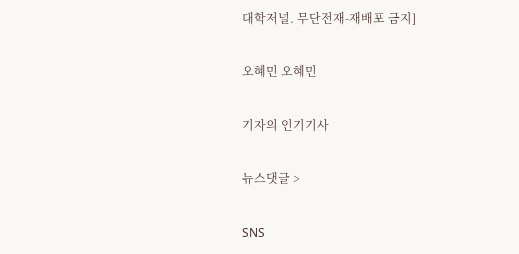대학저널. 무단전재-재배포 금지]

오혜민 오혜민

기자의 인기기사

뉴스댓글 >

SNS